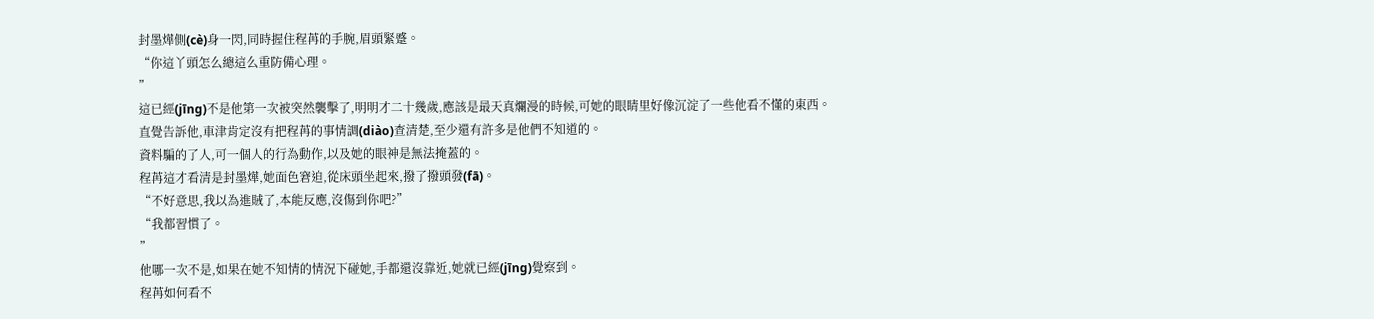封墨燁側(cè)身一閃,同時握住程苒的手腕,眉頭緊蹙。
“你這丫頭怎么總這么重防備心理。
”
這已經(jīng)不是他第一次被突然襲擊了,明明才二十幾歲,應該是最天真爛漫的時候,可她的眼睛里好像沉淀了一些他看不懂的東西。
直覺告訴他,車津肯定沒有把程苒的事情調(diào)查清楚,至少還有許多是他們不知道的。
資料騙的了人,可一個人的行為動作,以及她的眼神是無法掩蓋的。
程苒這才看清是封墨燁,她面色窘迫,從床頭坐起來,撥了撥頭發(fā)。
“不好意思,我以為進賊了,本能反應,沒傷到你吧?”
“我都習慣了。
”
他哪一次不是,如果在她不知情的情況下碰她,手都還沒靠近,她就已經(jīng)覺察到。
程苒如何看不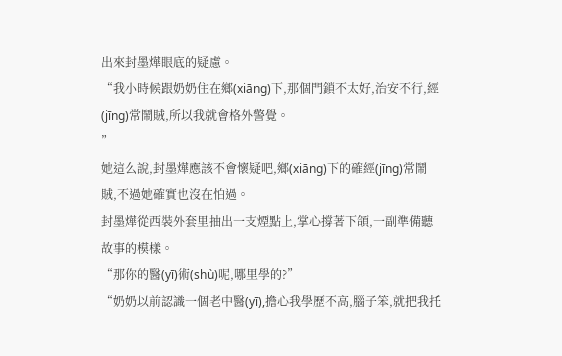出來封墨燁眼底的疑慮。
“我小時候跟奶奶住在鄉(xiāng)下,那個門鎖不太好,治安不行,經(jīng)常鬧賊,所以我就會格外警覺。
”
她這么說,封墨燁應該不會懷疑吧,鄉(xiāng)下的確經(jīng)常鬧賊,不過她確實也沒在怕過。
封墨燁從西裝外套里抽出一支煙點上,掌心撐著下頜,一副準備聽故事的模樣。
“那你的醫(yī)術(shù)呢,哪里學的?”
“奶奶以前認識一個老中醫(yī),擔心我學歷不高,腦子笨,就把我托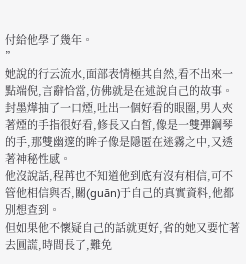付給他學了幾年。
”
她說的行云流水,面部表情極其自然,看不出來一點端倪,言辭恰當,仿佛就是在述說自己的故事。
封墨燁抽了一口煙,吐出一個好看的眼圈,男人夾著煙的手指很好看,修長又白皙,像是一雙彈鋼琴的手,那雙幽邃的眸子像是隱匿在迷霧之中,又透著神秘性感。
他沒說話,程苒也不知道他到底有沒有相信,可不管他相信與否,關(guān)于自己的真實資料,他都別想查到。
但如果他不懷疑自己的話就更好,省的她又要忙著去圓謊,時間長了,難免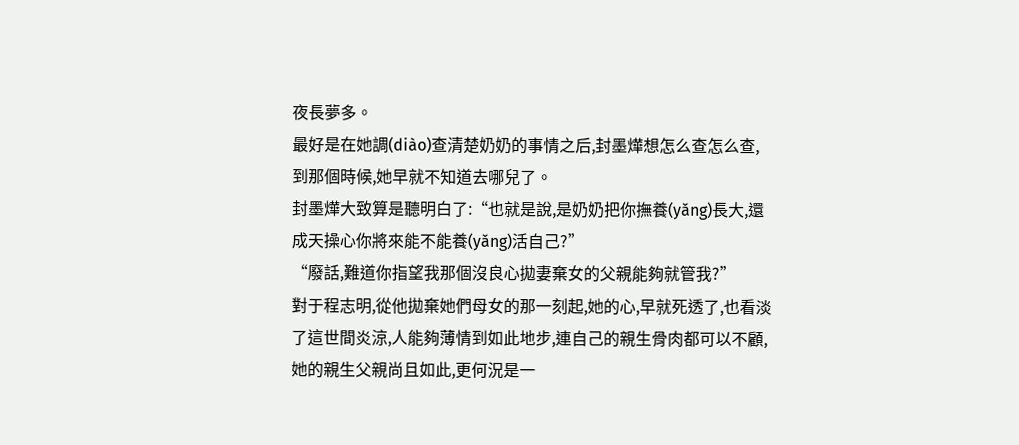夜長夢多。
最好是在她調(diào)查清楚奶奶的事情之后,封墨燁想怎么查怎么查,到那個時候,她早就不知道去哪兒了。
封墨燁大致算是聽明白了:“也就是說,是奶奶把你撫養(yǎng)長大,還成天操心你將來能不能養(yǎng)活自己?”
“廢話,難道你指望我那個沒良心拋妻棄女的父親能夠就管我?”
對于程志明,從他拋棄她們母女的那一刻起,她的心,早就死透了,也看淡了這世間炎涼,人能夠薄情到如此地步,連自己的親生骨肉都可以不顧,她的親生父親尚且如此,更何況是一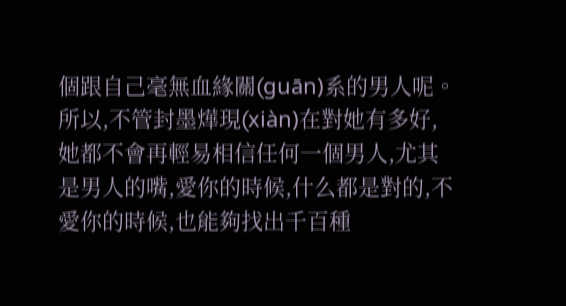個跟自己毫無血緣關(guān)系的男人呢。
所以,不管封墨燁現(xiàn)在對她有多好,她都不會再輕易相信任何一個男人,尤其是男人的嘴,愛你的時候,什么都是對的,不愛你的時候,也能夠找出千百種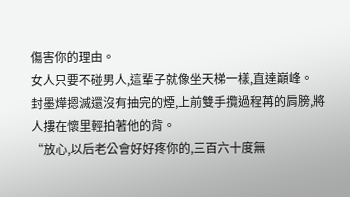傷害你的理由。
女人只要不碰男人,這輩子就像坐天梯一樣,直達巔峰。
封墨燁摁滅還沒有抽完的煙,上前雙手攬過程苒的肩膀,將人摟在懷里輕拍著他的背。
“放心,以后老公會好好疼你的,三百六十度無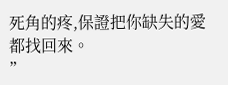死角的疼,保證把你缺失的愛都找回來。
”